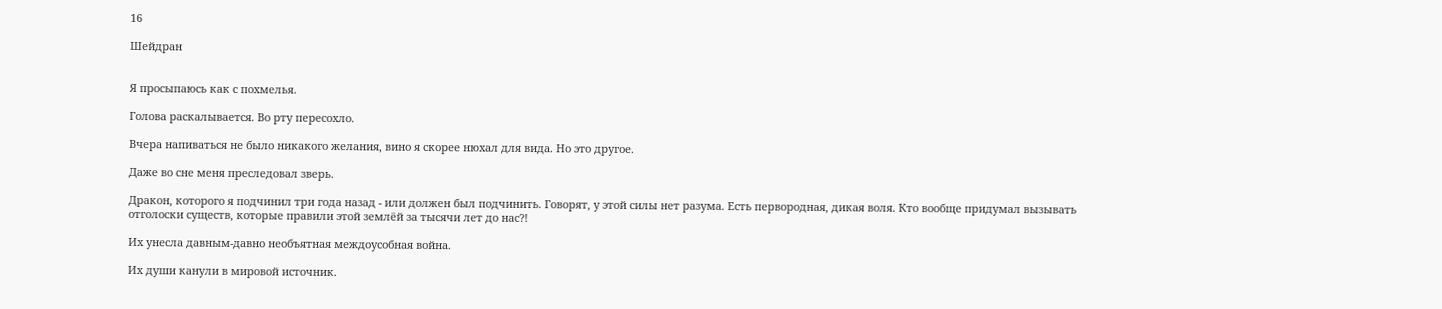16

Шейдран


Я просыпаюсь как с похмелья.

Голова раскалывается. Во рту пересохло.

Вчера напиваться не было никакого желания, вино я скорее нюхал для вида. Но это другое.

Даже во сне меня преследовал зверь.

Дракон, которого я подчинил три года назад - или должен был подчинить. Говорят, у этой силы нет разума. Есть первородная, дикая воля. Кто вообще придумал вызывать отголоски существ, которые правили этой землёй за тысячи лет до нас?!

Их унесла давным-давно необъятная междоусобная война.

Их души канули в мировой источник.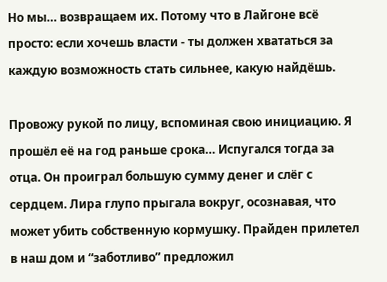Но мы… возвращаем их. Потому что в Лайгоне всё просто: если хочешь власти - ты должен хвататься за каждую возможность стать сильнее, какую найдёшь.

Провожу рукой по лицу, вспоминая свою инициацию. Я прошёл её на год раньше срока… Испугался тогда за отца. Он проиграл большую сумму денег и слёг с сердцем. Лира глупо прыгала вокруг, осознавая, что может убить собственную кормушку. Прайден прилетел в наш дом и “заботливо” предложил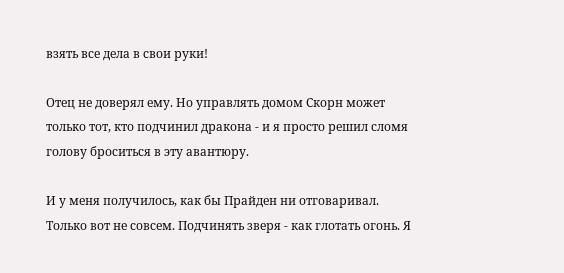взять все дела в свои руки!

Отец не доверял ему. Но управлять домом Скорн может только тот, кто подчинил дракона - и я просто решил сломя голову броситься в эту авантюру.

И у меня получилось, как бы Прайден ни отговаривал. Только вот не совсем. Подчинять зверя - как глотать огонь. Я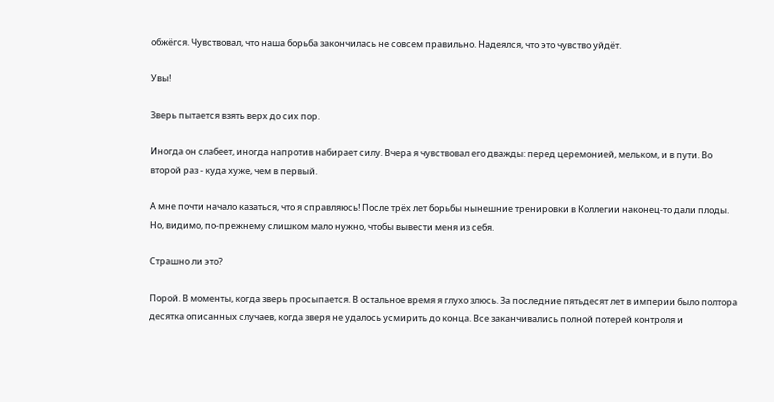обжёгся. Чувствовал, что наша борьба закончилась не совсем правильно. Надеялся, что это чувство уйдёт.

Увы!

Зверь пытается взять верх до сих пор.

Иногда он слабеет, иногда напротив набирает силу. Вчера я чувствовал его дважды: перед церемонией, мельком, и в пути. Во второй раз - куда хуже, чем в первый.

А мне почти начало казаться, что я справляюсь! После трёх лет борьбы нынешние тренировки в Коллегии наконец-то дали плоды. Но, видимо, по-прежнему слишком мало нужно, чтобы вывести меня из себя.

Страшно ли это?

Порой. В моменты, когда зверь просыпается. В остальное время я глухо злюсь. За последние пятьдесят лет в империи было полтора десятка описанных случаев, когда зверя не удалось усмирить до конца. Все заканчивались полной потерей контроля и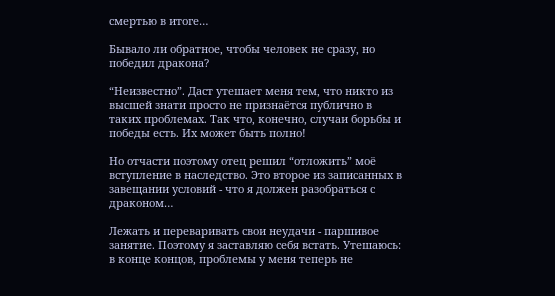смертью в итоге…

Бывало ли обратное, чтобы человек не сразу, но победил дракона?

“Неизвестно”. Даст утешает меня тем, что никто из высшей знати просто не признаётся публично в таких проблемах. Так что, конечно, случаи борьбы и победы есть. Их может быть полно!

Но отчасти поэтому отец решил “отложить” моё вступление в наследство. Это второе из записанных в завещании условий - что я должен разобраться с драконом…

Лежать и переваривать свои неудачи - паршивое занятие. Поэтому я заставляю себя встать. Утешаюсь: в конце концов, проблемы у меня теперь не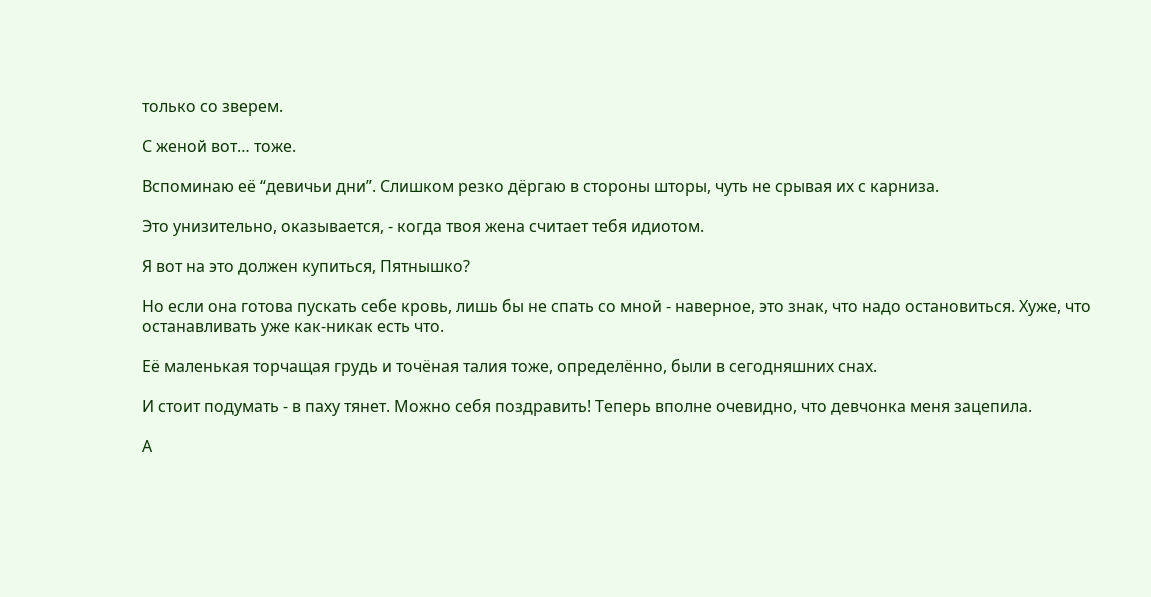только со зверем.

С женой вот… тоже.

Вспоминаю её “девичьи дни”. Слишком резко дёргаю в стороны шторы, чуть не срывая их с карниза.

Это унизительно, оказывается, - когда твоя жена считает тебя идиотом.

Я вот на это должен купиться, Пятнышко?

Но если она готова пускать себе кровь, лишь бы не спать со мной - наверное, это знак, что надо остановиться. Хуже, что останавливать уже как-никак есть что.

Её маленькая торчащая грудь и точёная талия тоже, определённо, были в сегодняшних снах.

И стоит подумать - в паху тянет. Можно себя поздравить! Теперь вполне очевидно, что девчонка меня зацепила.

А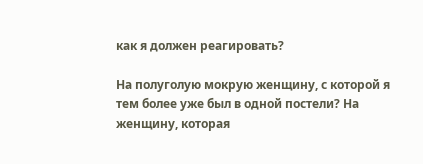как я должен реагировать?

На полуголую мокрую женщину, с которой я тем более уже был в одной постели? На женщину, которая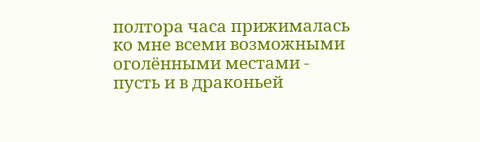полтора часа прижималась ко мне всеми возможными оголёнными местами - пусть и в драконьей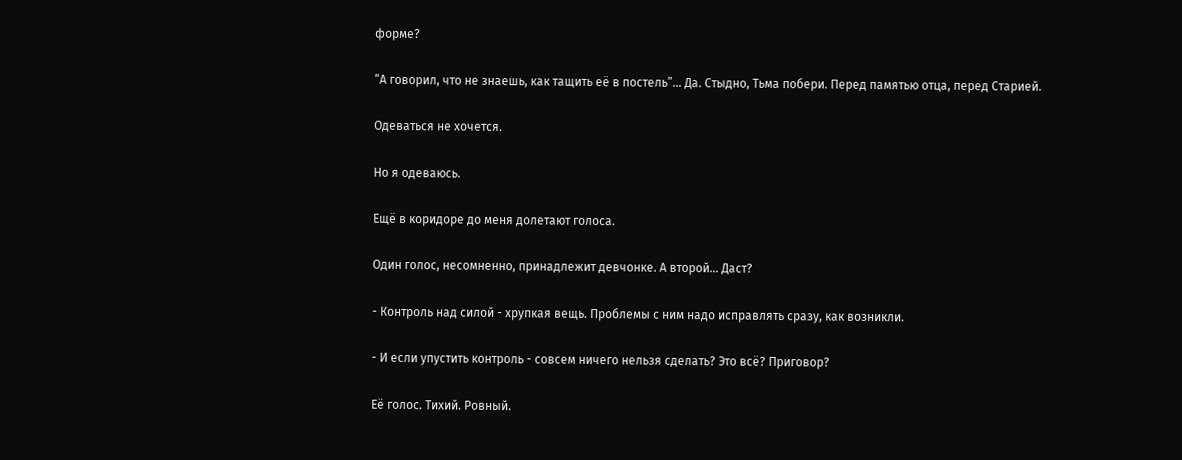форме?

“А говорил, что не знаешь, как тащить её в постель”... Да. Стыдно, Тьма побери. Перед памятью отца, перед Старией.

Одеваться не хочется.

Но я одеваюсь.

Ещё в коридоре до меня долетают голоса.

Один голос, несомненно, принадлежит девчонке. А второй… Даст?

- Контроль над силой - хрупкая вещь. Проблемы с ним надо исправлять сразу, как возникли.

- И если упустить контроль - совсем ничего нельзя сделать? Это всё? Приговор?

Её голос. Тихий. Ровный.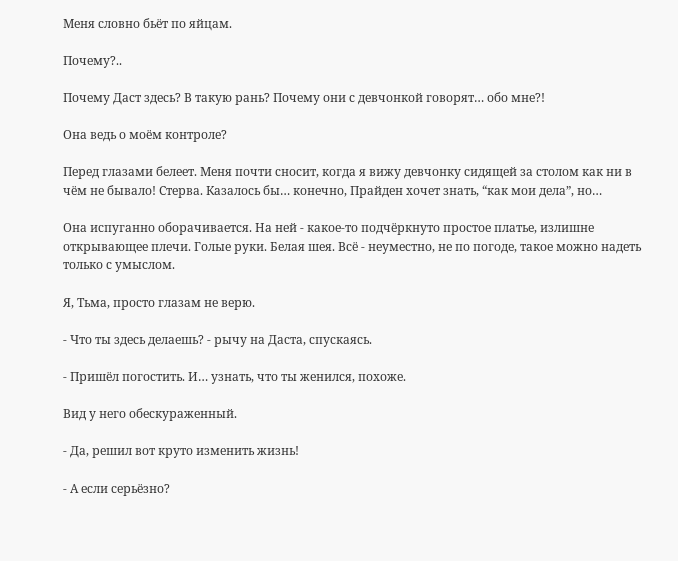Меня словно бьёт по яйцам.

Почему?..

Почему Даст здесь? В такую рань? Почему они с девчонкой говорят… обо мне?!

Она ведь о моём контроле?

Перед глазами белеет. Меня почти сносит, когда я вижу девчонку сидящей за столом как ни в чём не бывало! Стерва. Казалось бы… конечно, Прайден хочет знать, “как мои дела”, но…

Она испуганно оборачивается. На ней - какое-то подчёркнуто простое платье, излишне открывающее плечи. Голые руки. Белая шея. Всё - неуместно, не по погоде, такое можно надеть только с умыслом.

Я, Тьма, просто глазам не верю.

- Что ты здесь делаешь? - рычу на Даста, спускаясь.

- Пришёл погостить. И… узнать, что ты женился, похоже.

Вид у него обескураженный.

- Да, решил вот круто изменить жизнь!

- А если серьёзно?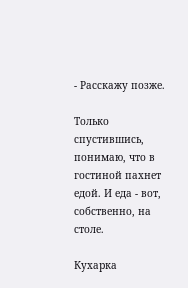- Расскажу позже.

Только спустившись, понимаю, что в гостиной пахнет едой. И еда - вот, собственно, на столе.

Кухарка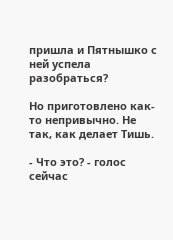пришла и Пятнышко с ней успела разобраться?

Но приготовлено как-то непривычно. Не так, как делает Тишь.

- Что это? - голос сейчас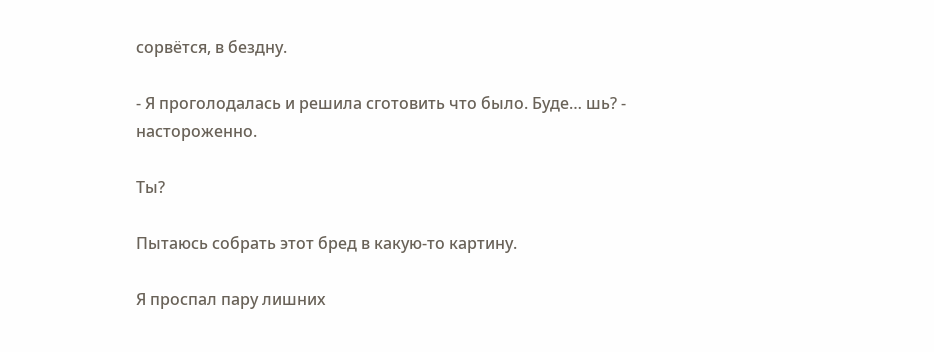сорвётся, в бездну.

- Я проголодалась и решила сготовить что было. Буде… шь? - настороженно.

Ты?

Пытаюсь собрать этот бред в какую-то картину.

Я проспал пару лишних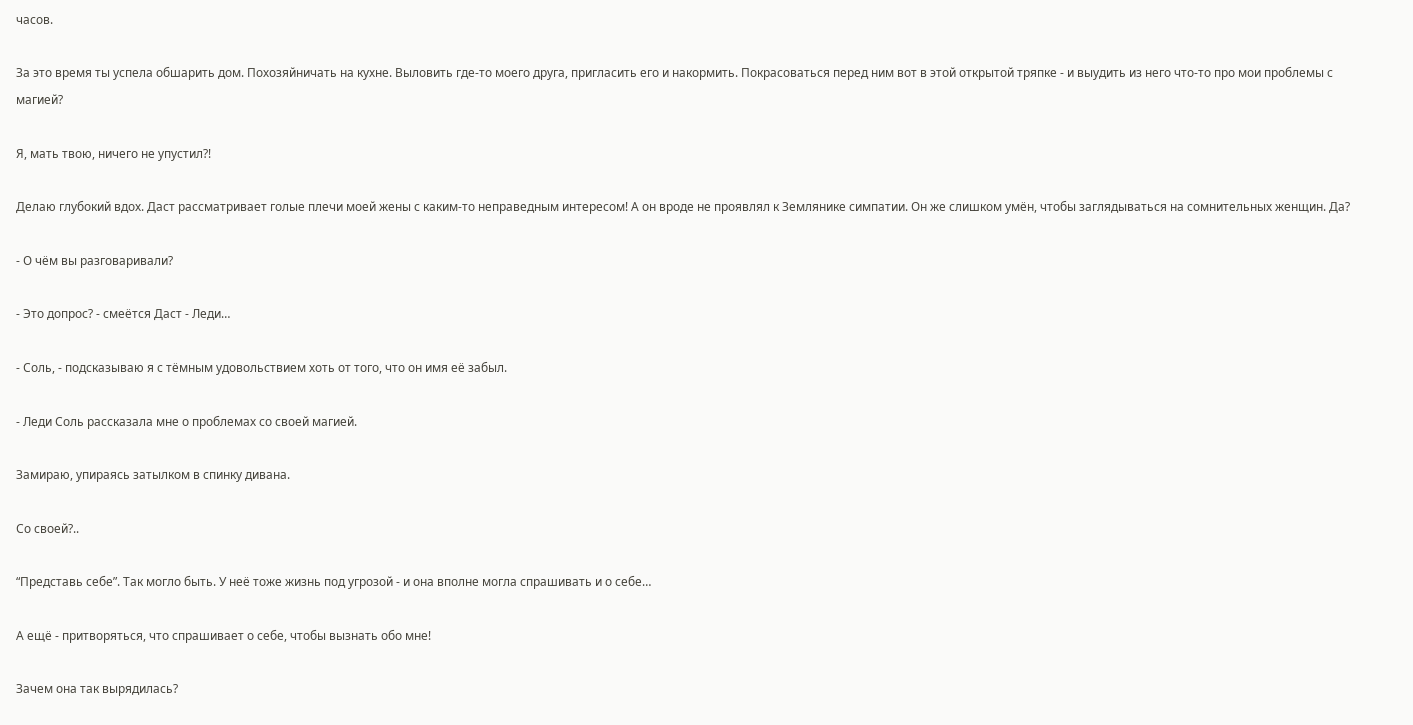часов.

За это время ты успела обшарить дом. Похозяйничать на кухне. Выловить где-то моего друга, пригласить его и накормить. Покрасоваться перед ним вот в этой открытой тряпке - и выудить из него что-то про мои проблемы с магией?

Я, мать твою, ничего не упустил?!

Делаю глубокий вдох. Даст рассматривает голые плечи моей жены с каким-то неправедным интересом! А он вроде не проявлял к Землянике симпатии. Он же слишком умён, чтобы заглядываться на сомнительных женщин. Да?

- О чём вы разговаривали?

- Это допрос? - смеётся Даст - Леди…

- Соль, - подсказываю я с тёмным удовольствием хоть от того, что он имя её забыл.

- Леди Соль рассказала мне о проблемах со своей магией.

Замираю, упираясь затылком в спинку дивана.

Со своей?..

“Представь себе”. Так могло быть. У неё тоже жизнь под угрозой - и она вполне могла спрашивать и о себе…

А ещё - притворяться, что спрашивает о себе, чтобы вызнать обо мне!

Зачем она так вырядилась?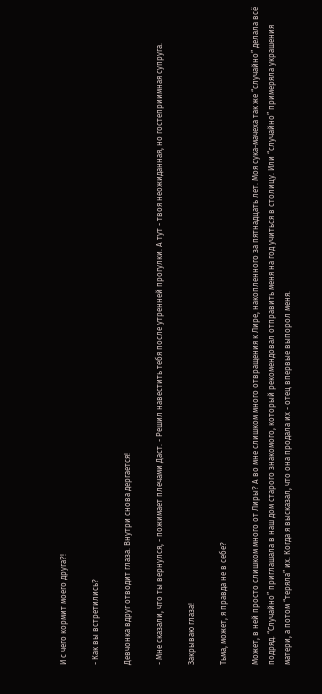И с чего кормит моего друга?!

- Как вы встретились?

Девчонка вдруг отводит глаза. Внутри снова дергается!

- Мне сказали, что ты вернулся, - пожимает плечами Даст. - Решил навестить тебя после утренней прогулки. А тут - твоя неожиданная, но гостеприимная супруга.

Закрываю глаза!

Тьма, может, я правда не в себе?

Может, в ней просто слишком много от Лиры? А во мне слишком много отвращения к Лире, накопленного за пятнадцать лет. Моя сука-мачеха так же “случайно” делала всё подряд. “Случайно” приглашала в наш дом старого знакомого, который рекомендовал отправить меня на год учиться в столицу. Или “случайно” примеряла украшения матери, а потом “теряла” их. Когда я высказал, что она продала их - отец впервые выпорол меня.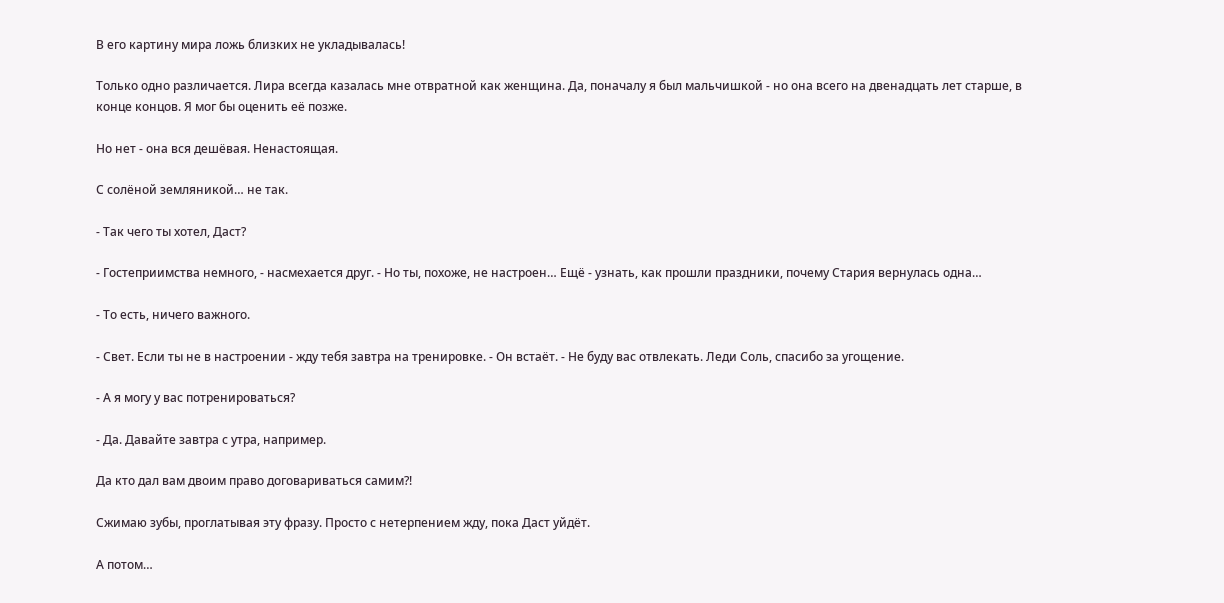В его картину мира ложь близких не укладывалась!

Только одно различается. Лира всегда казалась мне отвратной как женщина. Да, поначалу я был мальчишкой - но она всего на двенадцать лет старше, в конце концов. Я мог бы оценить её позже.

Но нет - она вся дешёвая. Ненастоящая.

С солёной земляникой… не так.

- Так чего ты хотел, Даст?

- Гостеприимства немного, - насмехается друг. - Но ты, похоже, не настроен… Ещё - узнать, как прошли праздники, почему Стария вернулась одна…

- То есть, ничего важного.

- Свет. Если ты не в настроении - жду тебя завтра на тренировке. - Он встаёт. - Не буду вас отвлекать. Леди Соль, спасибо за угощение.

- А я могу у вас потренироваться?

- Да. Давайте завтра с утра, например.

Да кто дал вам двоим право договариваться самим?!

Сжимаю зубы, проглатывая эту фразу. Просто с нетерпением жду, пока Даст уйдёт.

А потом…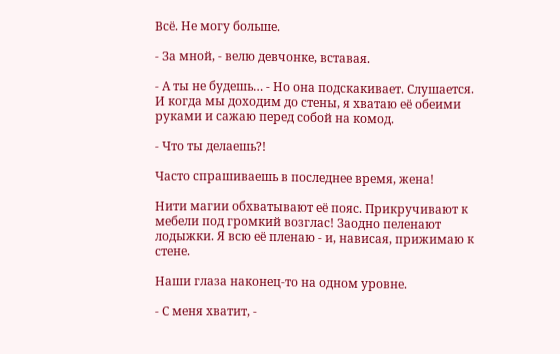Всё. Не могу больше.

- За мной, - велю девчонке, вставая.

- А ты не будешь… - Но она подскакивает. Слушается. И когда мы доходим до стены, я хватаю её обеими руками и сажаю перед собой на комод.

- Что ты делаешь?!

Часто спрашиваешь в последнее время, жена!

Нити магии обхватывают её пояс. Прикручивают к мебели под громкий возглас! Заодно пеленают лодыжки. Я всю её пленаю - и, нависая, прижимаю к стене.

Наши глаза наконец-то на одном уровне.

- С меня хватит, -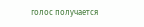голос получается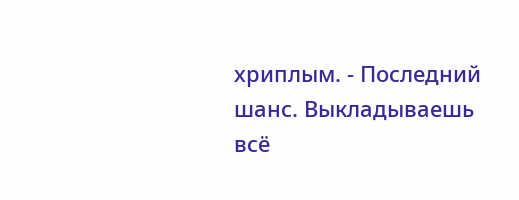хриплым. - Последний шанс. Выкладываешь всё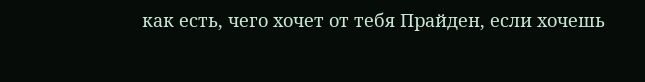как есть, чего хочет от тебя Прайден, если хочешь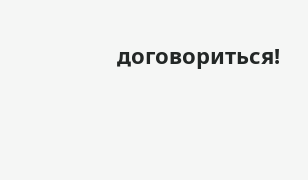договориться!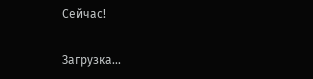Сейчас!

Загрузка...